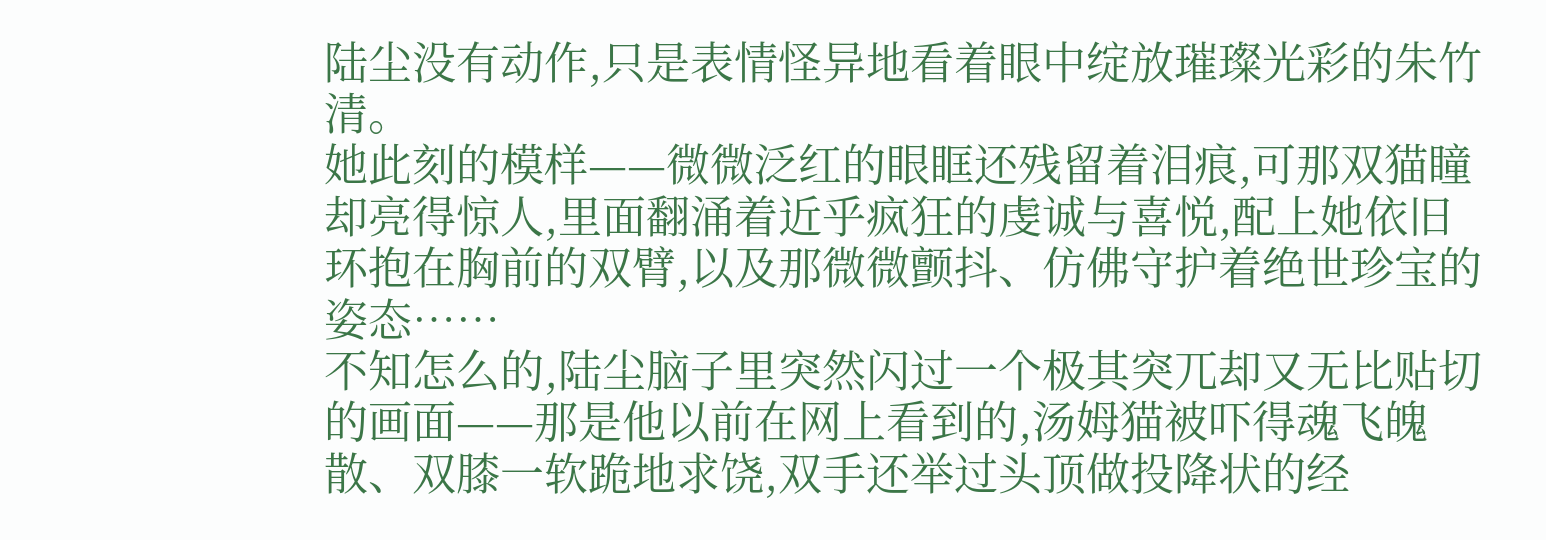陆尘没有动作,只是表情怪异地看着眼中绽放璀璨光彩的朱竹清。
她此刻的模样——微微泛红的眼眶还残留着泪痕,可那双猫瞳却亮得惊人,里面翻涌着近乎疯狂的虔诚与喜悦,配上她依旧环抱在胸前的双臂,以及那微微颤抖、仿佛守护着绝世珍宝的姿态……
不知怎么的,陆尘脑子里突然闪过一个极其突兀却又无比贴切的画面——那是他以前在网上看到的,汤姆猫被吓得魂飞魄散、双膝一软跪地求饶,双手还举过头顶做投降状的经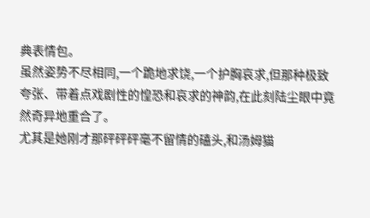典表情包。
虽然姿势不尽相同,一个跪地求饶,一个护胸哀求,但那种极致夸张、带着点戏剧性的惶恐和哀求的神韵,在此刻陆尘眼中竟然奇异地重合了。
尤其是她刚才那砰砰砰毫不留情的磕头,和汤姆猫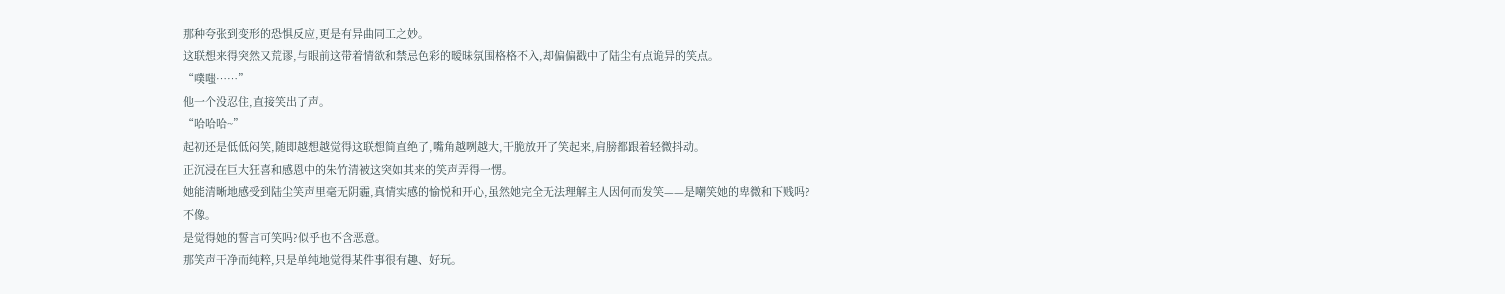那种夸张到变形的恐惧反应,更是有异曲同工之妙。
这联想来得突然又荒谬,与眼前这带着情欲和禁忌色彩的暧昧氛围格格不入,却偏偏戳中了陆尘有点诡异的笑点。
“噗嗤……”
他一个没忍住,直接笑出了声。
“哈哈哈~”
起初还是低低闷笑,随即越想越觉得这联想简直绝了,嘴角越咧越大,干脆放开了笑起来,肩膀都跟着轻微抖动。
正沉浸在巨大狂喜和感恩中的朱竹清被这突如其来的笑声弄得一愣。
她能清晰地感受到陆尘笑声里毫无阴霾,真情实感的愉悦和开心,虽然她完全无法理解主人因何而发笑——是嘲笑她的卑微和下贱吗?
不像。
是觉得她的誓言可笑吗?似乎也不含恶意。
那笑声干净而纯粹,只是单纯地觉得某件事很有趣、好玩。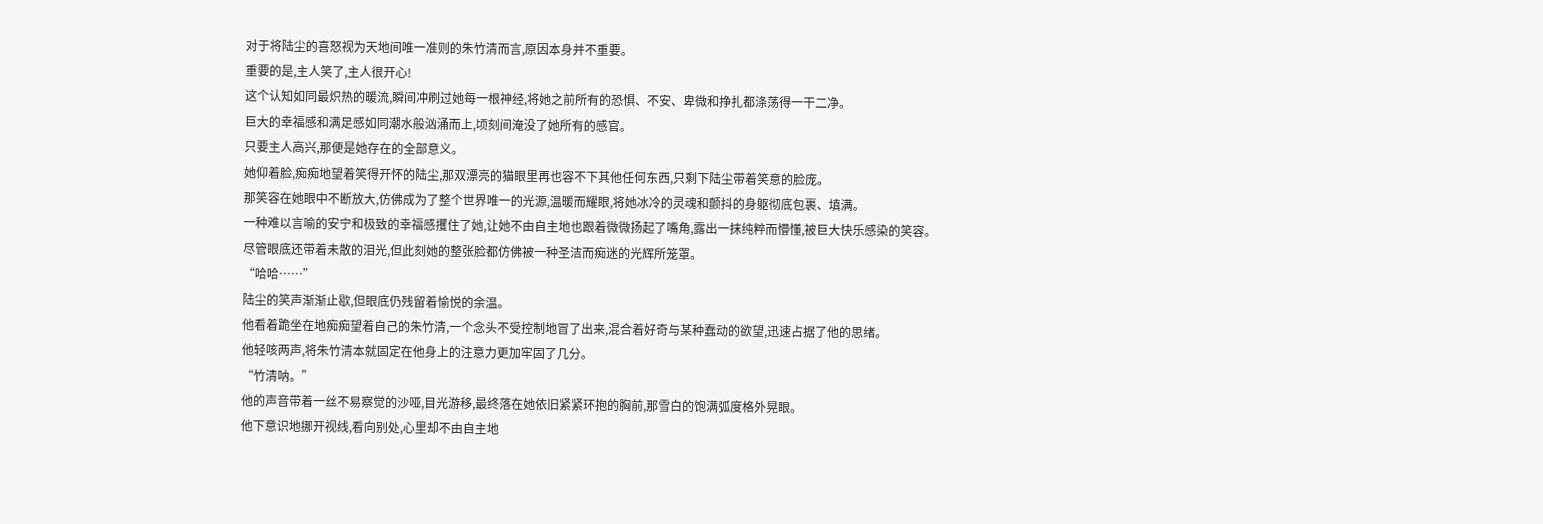对于将陆尘的喜怒视为天地间唯一准则的朱竹清而言,原因本身并不重要。
重要的是,主人笑了,主人很开心!
这个认知如同最炽热的暖流,瞬间冲刷过她每一根神经,将她之前所有的恐惧、不安、卑微和挣扎都涤荡得一干二净。
巨大的幸福感和满足感如同潮水般汹涌而上,顷刻间淹没了她所有的感官。
只要主人高兴,那便是她存在的全部意义。
她仰着脸,痴痴地望着笑得开怀的陆尘,那双漂亮的猫眼里再也容不下其他任何东西,只剩下陆尘带着笑意的脸庞。
那笑容在她眼中不断放大,仿佛成为了整个世界唯一的光源,温暖而耀眼,将她冰冷的灵魂和颤抖的身躯彻底包裹、填满。
一种难以言喻的安宁和极致的幸福感攫住了她,让她不由自主地也跟着微微扬起了嘴角,露出一抹纯粹而懵懂,被巨大快乐感染的笑容。
尽管眼底还带着未散的泪光,但此刻她的整张脸都仿佛被一种圣洁而痴迷的光辉所笼罩。
“哈哈……”
陆尘的笑声渐渐止歇,但眼底仍残留着愉悦的余温。
他看着跪坐在地痴痴望着自己的朱竹清,一个念头不受控制地冒了出来,混合着好奇与某种蠢动的欲望,迅速占据了他的思绪。
他轻咳两声,将朱竹清本就固定在他身上的注意力更加牢固了几分。
“竹清呐。”
他的声音带着一丝不易察觉的沙哑,目光游移,最终落在她依旧紧紧环抱的胸前,那雪白的饱满弧度格外晃眼。
他下意识地挪开视线,看向别处,心里却不由自主地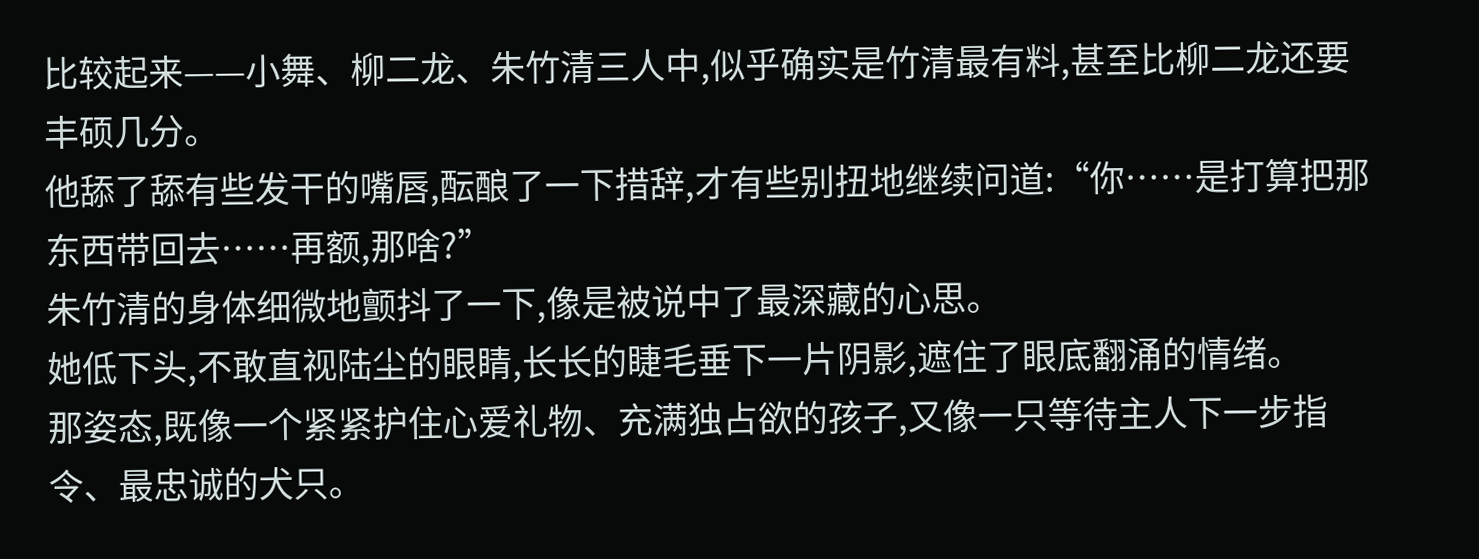比较起来——小舞、柳二龙、朱竹清三人中,似乎确实是竹清最有料,甚至比柳二龙还要丰硕几分。
他舔了舔有些发干的嘴唇,酝酿了一下措辞,才有些别扭地继续问道:“你……是打算把那东西带回去……再额,那啥?”
朱竹清的身体细微地颤抖了一下,像是被说中了最深藏的心思。
她低下头,不敢直视陆尘的眼睛,长长的睫毛垂下一片阴影,遮住了眼底翻涌的情绪。
那姿态,既像一个紧紧护住心爱礼物、充满独占欲的孩子,又像一只等待主人下一步指令、最忠诚的犬只。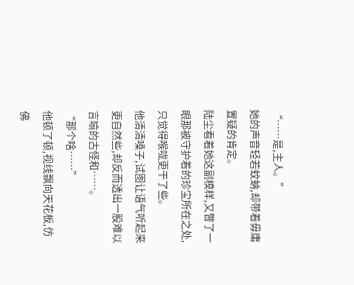“……是,主人。”
她的声音轻若蚊蚋,却带着毋庸置疑的肯定。
陆尘看着她这副模样,又瞥了一眼那被守护着的珍宝所在之处,只觉得喉咙更干了些。
他清清嗓子,试图让语气听起来更自然些,却反而透出一股难以言喻的古怪和……。
“那个啥……”
他顿了顿,视线飘向天花板,仿佛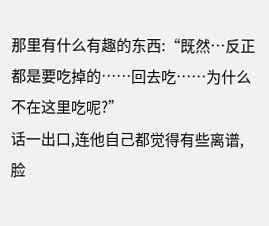那里有什么有趣的东西:“既然…反正都是要吃掉的……回去吃……为什么不在这里吃呢?”
话一出口,连他自己都觉得有些离谱,脸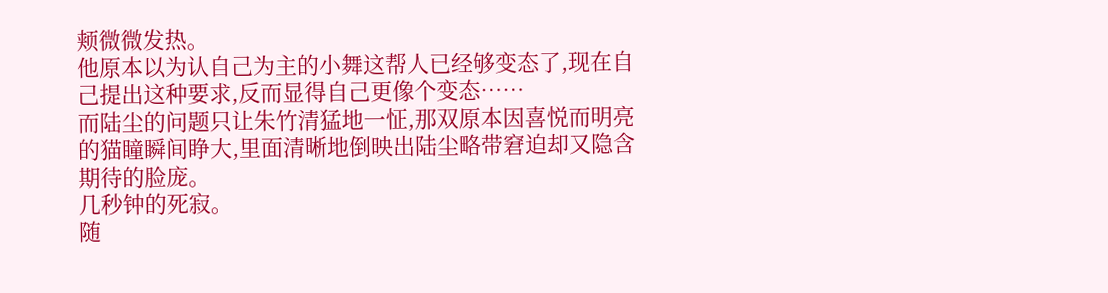颊微微发热。
他原本以为认自己为主的小舞这帮人已经够变态了,现在自己提出这种要求,反而显得自己更像个变态……
而陆尘的问题只让朱竹清猛地一怔,那双原本因喜悦而明亮的猫瞳瞬间睁大,里面清晰地倒映出陆尘略带窘迫却又隐含期待的脸庞。
几秒钟的死寂。
随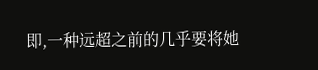即,一种远超之前的几乎要将她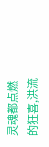灵魂都点燃的狂喜,洪流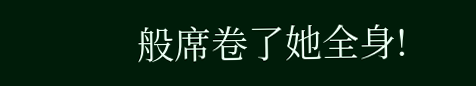般席卷了她全身!